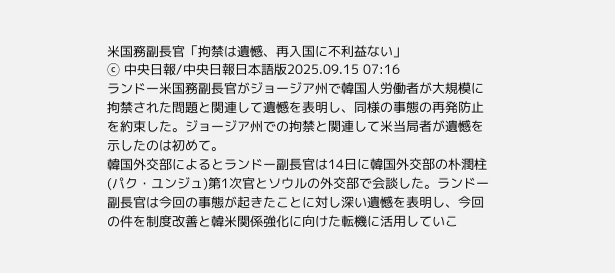米国務副長官「拘禁は遺憾、再入国に不利益ない」
ⓒ 中央日報/中央日報日本語版2025.09.15 07:16
ランドー米国務副長官がジョージア州で韓国人労働者が大規模に拘禁された問題と関連して遺憾を表明し、同様の事態の再発防止を約束した。ジョージア州での拘禁と関連して米当局者が遺憾を示したのは初めて。
韓国外交部によるとランドー副長官は14日に韓国外交部の朴潤柱(パク・ユンジュ)第1次官とソウルの外交部で会談した。ランドー副長官は今回の事態が起きたことに対し深い遺憾を表明し、今回の件を制度改善と韓米関係強化に向けた転機に活用していこ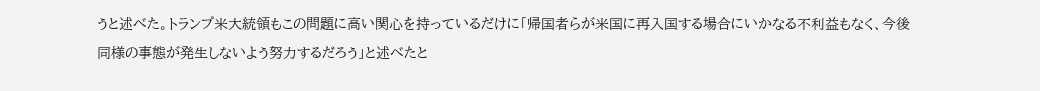うと述べた。トランプ米大統領もこの問題に高い関心を持っているだけに「帰国者らが米国に再入国する場合にいかなる不利益もなく、今後同様の事態が発生しないよう努力するだろう」と述べたと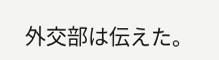外交部は伝えた。